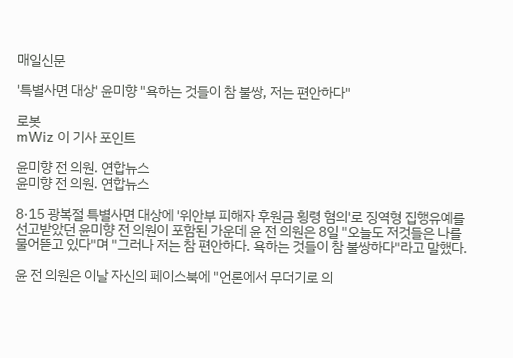매일신문

'특별사면 대상' 윤미향 "욕하는 것들이 참 불쌍, 저는 편안하다"

로봇
mWiz 이 기사 포인트

윤미향 전 의원. 연합뉴스
윤미향 전 의원. 연합뉴스

8·15 광복절 특별사면 대상에 '위안부 피해자 후원금 횡령 혐의'로 징역형 집행유예를 선고받았던 윤미향 전 의원이 포함된 가운데 윤 전 의원은 8일 "오늘도 저것들은 나를 물어뜯고 있다"며 "그러나 저는 참 편안하다. 욕하는 것들이 참 불쌍하다"라고 말했다.

윤 전 의원은 이날 자신의 페이스북에 "언론에서 무더기로 의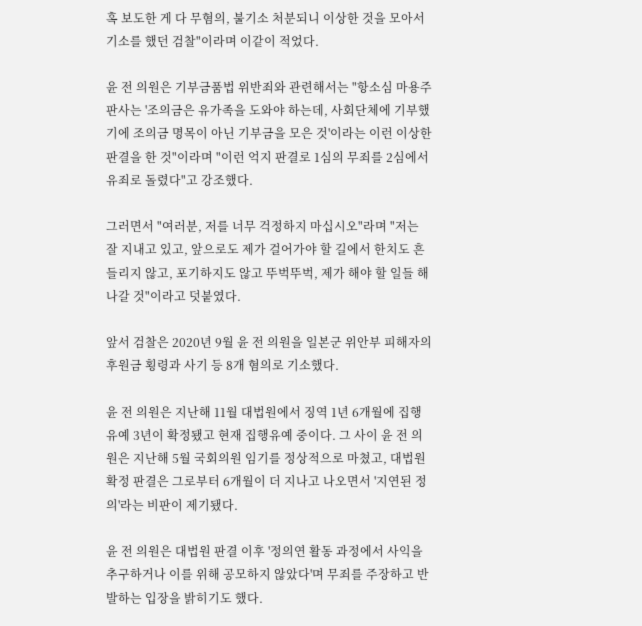혹 보도한 게 다 무혐의, 불기소 처분되니 이상한 것을 모아서 기소를 했던 검찰"이라며 이같이 적었다.

윤 전 의원은 기부금품법 위반죄와 관련해서는 "항소심 마용주 판사는 '조의금은 유가족을 도와야 하는데, 사회단체에 기부했기에 조의금 명목이 아닌 기부금을 모은 것'이라는 이런 이상한 판결을 한 것"이라며 "이런 억지 판결로 1심의 무죄를 2심에서 유죄로 돌렸다"고 강조했다.

그러면서 "여러분, 저를 너무 걱정하지 마십시오"라며 "저는 잘 지내고 있고, 앞으로도 제가 걸어가야 할 길에서 한치도 흔들리지 않고, 포기하지도 않고 뚜벅뚜벅, 제가 해야 할 일들 해나갈 것"이라고 덧붙였다.

앞서 검찰은 2020년 9월 윤 전 의원을 일본군 위안부 피해자의 후원금 횡령과 사기 등 8개 혐의로 기소했다.

윤 전 의원은 지난해 11월 대법원에서 징역 1년 6개월에 집행유예 3년이 확정됐고 현재 집행유예 중이다. 그 사이 윤 전 의원은 지난해 5월 국회의원 임기를 정상적으로 마쳤고, 대법원 확정 판결은 그로부터 6개월이 더 지나고 나오면서 '지연된 정의'라는 비판이 제기됐다.

윤 전 의원은 대법원 판결 이후 '정의연 활동 과정에서 사익을 추구하거나 이를 위해 공모하지 않았다'며 무죄를 주장하고 반발하는 입장을 밝히기도 했다.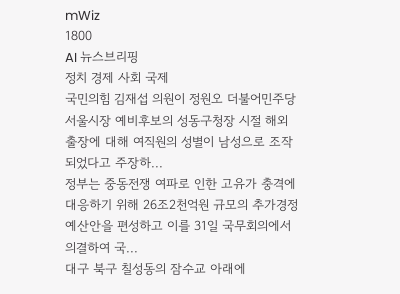mWiz
1800
AI 뉴스브리핑
정치 경제 사회 국제
국민의힘 김재섭 의원이 정원오 더불어민주당 서울시장 예비후보의 성동구청장 시절 해외 출장에 대해 여직원의 성별이 남성으로 조작되었다고 주장하...
정부는 중동전쟁 여파로 인한 고유가 충격에 대응하기 위해 26조2천억원 규모의 추가경정예산안을 편성하고 이를 31일 국무회의에서 의결하여 국...
대구 북구 칠성동의 잠수교 아래에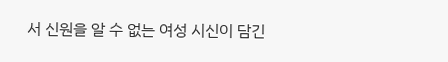서 신원을 알 수 없는 여성 시신이 담긴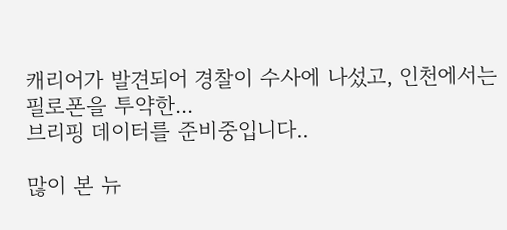캐리어가 발견되어 경찰이 수사에 나섰고, 인천에서는 필로폰을 투약한...
브리핑 데이터를 준비중입니다..

많이 본 뉴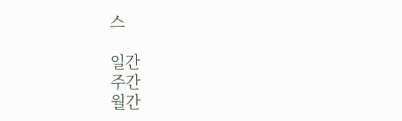스

일간
주간
월간